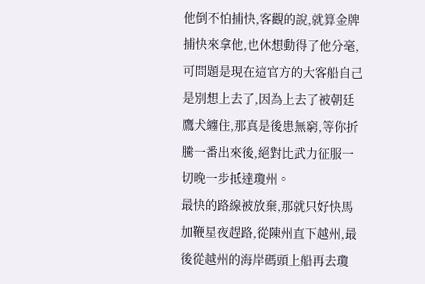他倒不怕捕快,客觀的說,就算金牌捕快來拿他,也休想動得了他分毫,可問題是現在這官方的大客船自己是別想上去了,因為上去了被朝廷鷹犬纏住,那真是後患無窮,等你折騰一番出來後,絕對比武力征服一切晚一步抵達瓊州。
最快的路線被放棄,那就只好快馬加鞭星夜趕路,從陳州直下越州,最後從越州的海岸碼頭上船再去瓊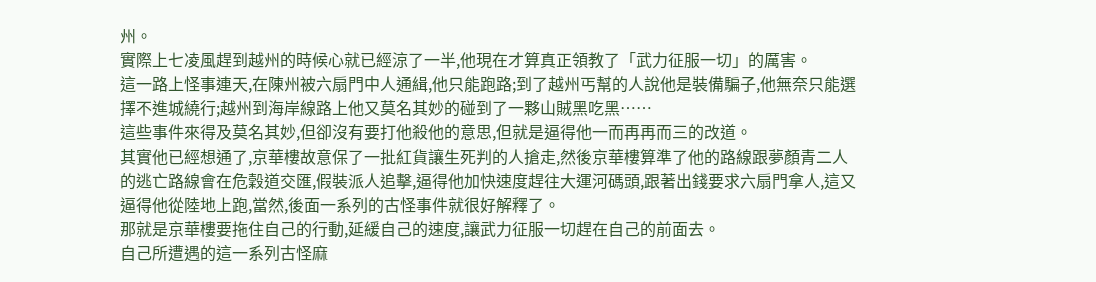州。
實際上七凌風趕到越州的時候心就已經涼了一半,他現在才算真正領教了「武力征服一切」的厲害。
這一路上怪事連天,在陳州被六扇門中人通緝,他只能跑路;到了越州丐幫的人說他是裝備騙子,他無奈只能選擇不進城繞行;越州到海岸線路上他又莫名其妙的碰到了一夥山賊黑吃黑……
這些事件來得及莫名其妙,但卻沒有要打他殺他的意思,但就是逼得他一而再再而三的改道。
其實他已經想通了,京華樓故意保了一批紅貨讓生死判的人搶走,然後京華樓算準了他的路線跟夢顏青二人的逃亡路線會在危穀道交匯,假裝派人追擊,逼得他加快速度趕往大運河碼頭,跟著出錢要求六扇門拿人,這又逼得他從陸地上跑,當然,後面一系列的古怪事件就很好解釋了。
那就是京華樓要拖住自己的行動,延緩自己的速度,讓武力征服一切趕在自己的前面去。
自己所遭遇的這一系列古怪麻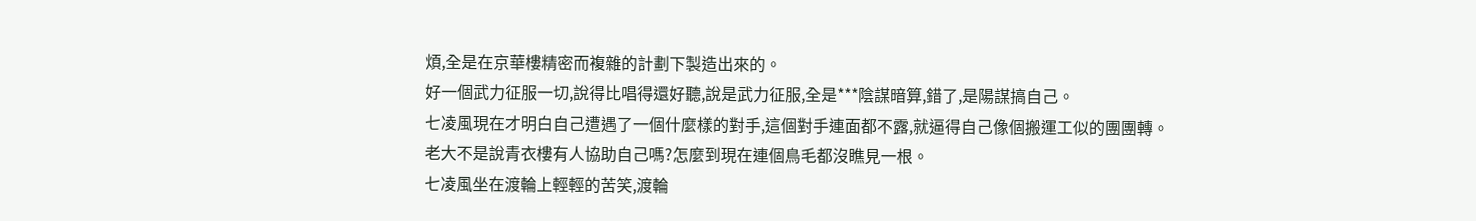煩,全是在京華樓精密而複雜的計劃下製造出來的。
好一個武力征服一切,說得比唱得還好聽,說是武力征服,全是***陰謀暗算,錯了,是陽謀搞自己。
七凌風現在才明白自己遭遇了一個什麼樣的對手,這個對手連面都不露,就逼得自己像個搬運工似的團團轉。
老大不是說青衣樓有人協助自己嗎?怎麼到現在連個鳥毛都沒瞧見一根。
七凌風坐在渡輪上輕輕的苦笑,渡輪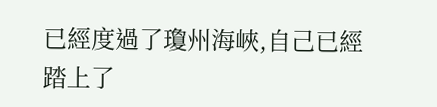已經度過了瓊州海峽,自己已經踏上了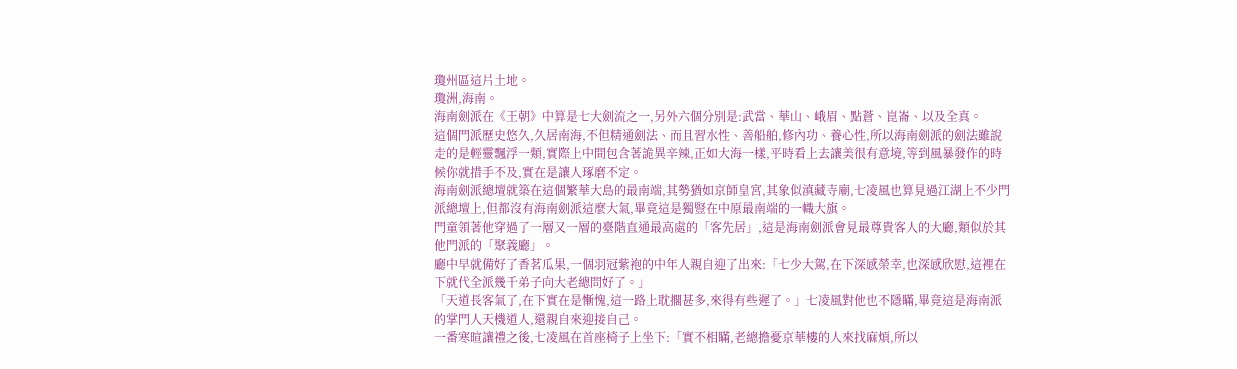瓊州區這片土地。
瓊洲,海南。
海南劍派在《王朝》中算是七大劍流之一,另外六個分別是:武當、華山、峨眉、點蒼、崑崙、以及全真。
這個門派歷史悠久,久居南海,不但精通劍法、而且習水性、善船舶,修內功、養心性,所以海南劍派的劍法雖說走的是輕靈飄浮一類,實際上中間包含著詭異辛辣,正如大海一樣,平時看上去讓美很有意境,等到風暴發作的時候你就措手不及,實在是讓人琢磨不定。
海南劍派總壇就築在這個繁華大島的最南端,其勢猶如京師皇宮,其象似滇藏寺廟,七凌風也算見過江湖上不少門派總壇上,但都沒有海南劍派這麼大氣,畢竟這是獨豎在中原最南端的一幟大旗。
門童領著他穿過了一層又一層的臺階直通最高處的「客先居」,這是海南劍派會見最尊貴客人的大廳,類似於其他門派的「聚義廳」。
廳中早就備好了香茗瓜果,一個羽冠紫袍的中年人親自迎了出來:「七少大駕,在下深感榮幸,也深感欣慰,這裡在下就代全派幾千弟子向大老總問好了。」
「天道長客氣了,在下實在是慚愧,這一路上耽擱甚多,來得有些遲了。」七凌風對他也不隱瞞,畢竟這是海南派的掌門人天機道人,還親自來迎接自己。
一番寒暄讓禮之後,七凌風在首座椅子上坐下:「實不相瞞,老總擔憂京華樓的人來找麻煩,所以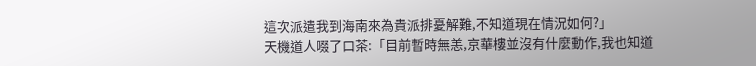這次派遣我到海南來為貴派排憂解難,不知道現在情況如何?」
天機道人啜了口茶:「目前暫時無恙,京華樓並沒有什麼動作,我也知道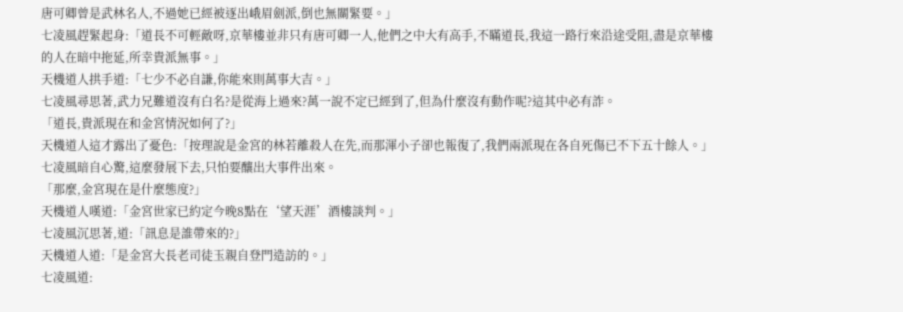唐可卿曾是武林名人,不過她已經被逐出峨眉劍派,倒也無關緊要。」
七凌風趕緊起身:「道長不可輕敵呀,京華樓並非只有唐可卿一人,他們之中大有高手,不瞞道長,我這一路行來沿途受阻,盡是京華樓的人在暗中拖延,所幸貴派無事。」
天機道人拱手道:「七少不必自謙,你能來則萬事大吉。」
七凌風尋思著,武力兄難道沒有白名?是從海上過來?萬一說不定已經到了,但為什麼沒有動作呢?這其中必有詐。
「道長,貴派現在和金宮情況如何了?」
天機道人這才露出了憂色:「按理說是金宮的林若離殺人在先,而那渾小子卻也報復了,我們兩派現在各自死傷已不下五十餘人。」
七凌風暗自心驚,這麼發展下去,只怕要釀出大事件出來。
「那麼,金宮現在是什麼態度?」
天機道人嘆道:「金宮世家已約定今晚8點在‘望天涯’酒樓談判。」
七凌風沉思著,道:「訊息是誰帶來的?」
天機道人道:「是金宮大長老司徒玉親自登門造訪的。」
七凌風道: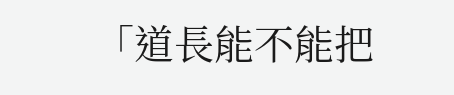「道長能不能把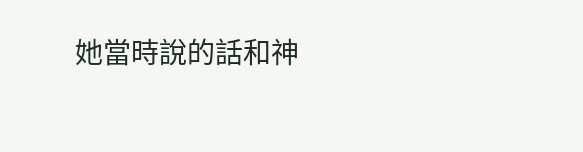她當時說的話和神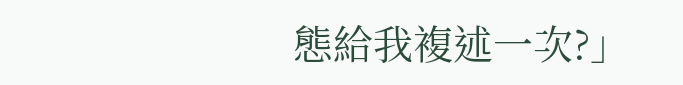態給我複述一次?」